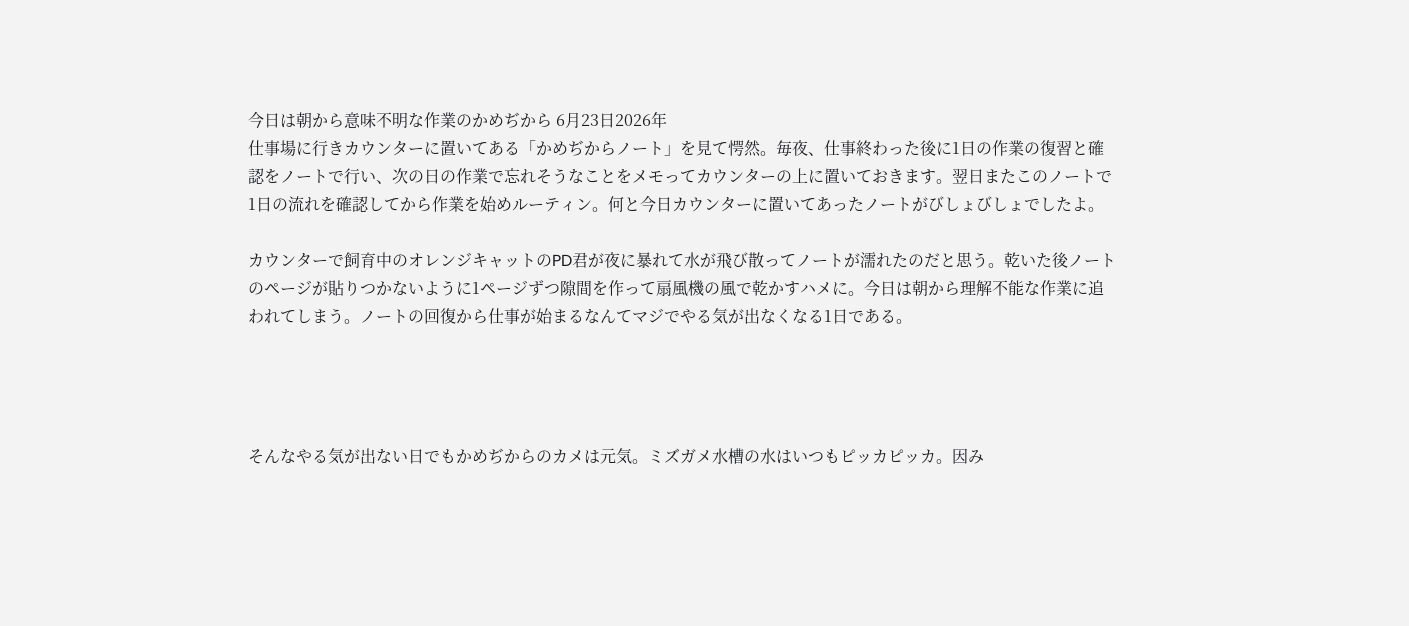今日は朝から意味不明な作業のかめぢから 6月23日2026年
仕事場に行きカウンターに置いてある「かめぢからノート」を見て愕然。毎夜、仕事終わった後に1日の作業の復習と確認をノートで行い、次の日の作業で忘れそうなことをメモってカウンターの上に置いておきます。翌日またこのノートで1日の流れを確認してから作業を始めルーティン。何と今日カウンターに置いてあったノートがびしょびしょでしたよ。

カウンターで飼育中のオレンジキャットのPD君が夜に暴れて水が飛び散ってノートが濡れたのだと思う。乾いた後ノートのページが貼りつかないように1ページずつ隙間を作って扇風機の風で乾かすハメに。今日は朝から理解不能な作業に追われてしまう。ノートの回復から仕事が始まるなんてマジでやる気が出なくなる1日である。




そんなやる気が出ない日でもかめぢからのカメは元気。ミズガメ水槽の水はいつもピッカピッカ。因み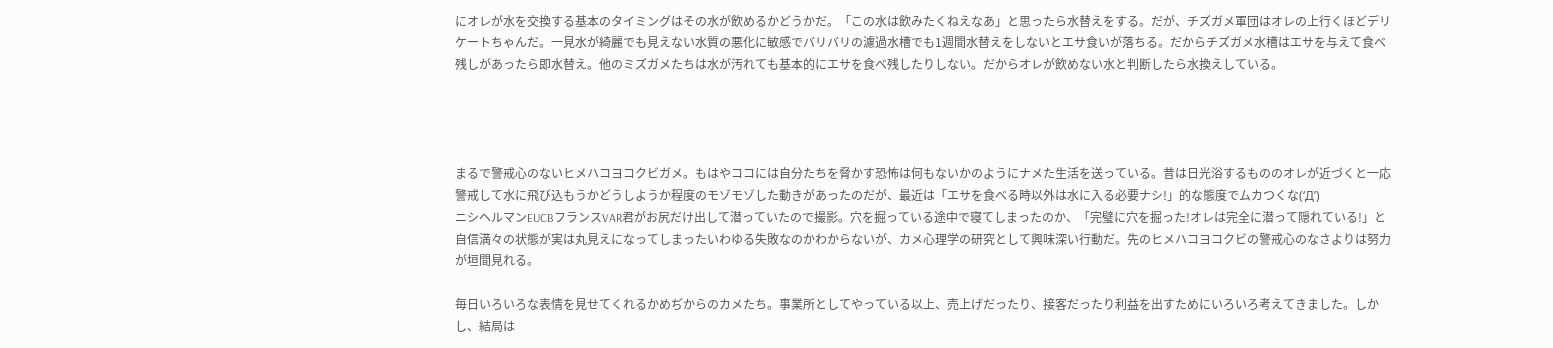にオレが水を交換する基本のタイミングはその水が飲めるかどうかだ。「この水は飲みたくねえなあ」と思ったら水替えをする。だが、チズガメ軍団はオレの上行くほどデリケートちゃんだ。一見水が綺麗でも見えない水質の悪化に敏感でバリバリの濾過水槽でも1週間水替えをしないとエサ食いが落ちる。だからチズガメ水槽はエサを与えて食べ残しがあったら即水替え。他のミズガメたちは水が汚れても基本的にエサを食べ残したりしない。だからオレが飲めない水と判断したら水換えしている。




まるで警戒心のないヒメハコヨコクビガメ。もはやココには自分たちを脅かす恐怖は何もないかのようにナメた生活を送っている。昔は日光浴するもののオレが近づくと一応警戒して水に飛び込もうかどうしようか程度のモゾモゾした動きがあったのだが、最近は「エサを食べる時以外は水に入る必要ナシ!」的な態度でムカつくな(‘Д’)
ニシヘルマンEUCBフランスVAR君がお尻だけ出して潜っていたので撮影。穴を掘っている途中で寝てしまったのか、「完璧に穴を掘った!オレは完全に潜って隠れている!」と自信満々の状態が実は丸見えになってしまったいわゆる失敗なのかわからないが、カメ心理学の研究として興味深い行動だ。先のヒメハコヨコクビの警戒心のなさよりは努力が垣間見れる。

毎日いろいろな表情を見せてくれるかめぢからのカメたち。事業所としてやっている以上、売上げだったり、接客だったり利益を出すためにいろいろ考えてきました。しかし、結局は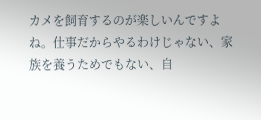カメを飼育するのが楽しいんですよね。仕事だからやるわけじゃない、家族を養うためでもない、自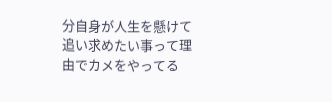分自身が人生を懸けて追い求めたい事って理由でカメをやってる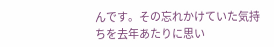んです。その忘れかけていた気持ちを去年あたりに思い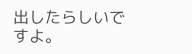出したらしいですよ。